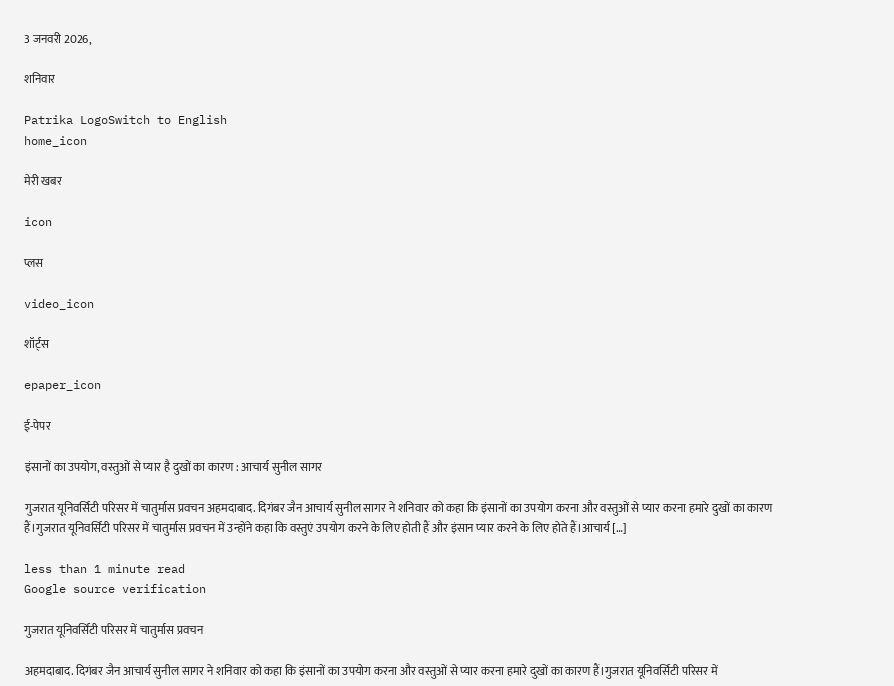3 जनवरी 2026,

शनिवार

Patrika LogoSwitch to English
home_icon

मेरी खबर

icon

प्लस

video_icon

शॉर्ट्स

epaper_icon

ई-पेपर

इंसानों का उपयोग, वस्तुओं से प्यार है दुखों का कारण : आचार्य सुनील सागर

गुजरात यूनिवर्सिटी परिसर में चातुर्मास प्रवचन अहमदाबाद. दिगंबर जैन आचार्य सुनील सागर ने शनिवार को कहा कि इंसानों का उपयोग करना और वस्तुओं से प्यार करना हमारे दुखों का कारण हैं।गुजरात यूनिवर्सिटी परिसर में चातुर्मास प्रवचन में उन्होंने कहा कि वस्तुएं उपयोग करने के लिए होती हैं और इंसान प्यार करने के लिए होते हैं।आचार्य […]

less than 1 minute read
Google source verification

गुजरात यूनिवर्सिटी परिसर में चातुर्मास प्रवचन

अहमदाबाद. दिगंबर जैन आचार्य सुनील सागर ने शनिवार को कहा कि इंसानों का उपयोग करना और वस्तुओं से प्यार करना हमारे दुखों का कारण हैं।गुजरात यूनिवर्सिटी परिसर में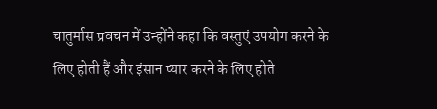चातुर्मास प्रवचन में उन्होंने कहा कि वस्तुएं उपयोग करने के लिए होती हैं और इंसान प्यार करने के लिए होते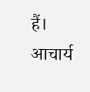हैं।
आचार्य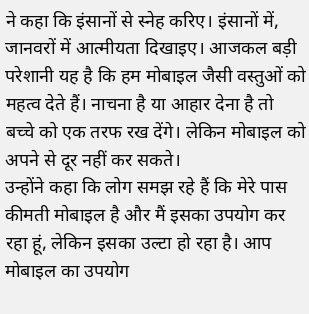ने कहा कि इंसानों से स्नेह करिए। इंसानों में, जानवरों में आत्मीयता दिखाइए। आजकल बड़ी परेशानी यह है कि हम मोबाइल जैसी वस्तुओं को महत्व देते हैं। नाचना है या आहार देना है तो बच्चे को एक तरफ रख देंगे। लेकिन मोबाइल को अपने से दूर नहीं कर सकते।
उन्होंने कहा कि लोग समझ रहे हैं कि मेरे पास कीमती मोबाइल है और मैं इसका उपयोग कर रहा हूं, लेकिन इसका उल्टा हो रहा है। आप मोबाइल का उपयोग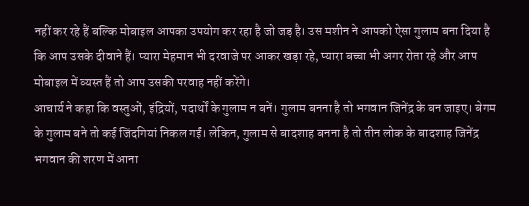नहीं कर रहे हैं बल्कि मोबाइल आपका उपयोग कर रहा है जो जड़ है। उस मशीन ने आपको ऐसा गुलाम बना दिया है कि आप उसके दीवाने हैं। प्यारा मेहमान भी दरवाजे पर आकर खड़ा रहे, प्यारा बच्चा भी अगर रोता रहे और आप मोबाइल में व्यस्त हैं तो आप उसकी परवाह नहीं करेंगे।
आचार्य ने कहा कि वस्तुओं, इंद्रियों, पदार्थों के गुलाम न बनें। गुलाम बनना है तो भगवान जिनेंद्र के बन जाइए। बेगम के गुलाम बने तो कई जिंदगियां निकल गईं। लेकिन, गुलाम से बादशाह बनना है तो तीन लोक के बादशाह जिनेंद्र भगवान की शरण में आना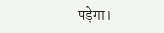पड़ेगा।